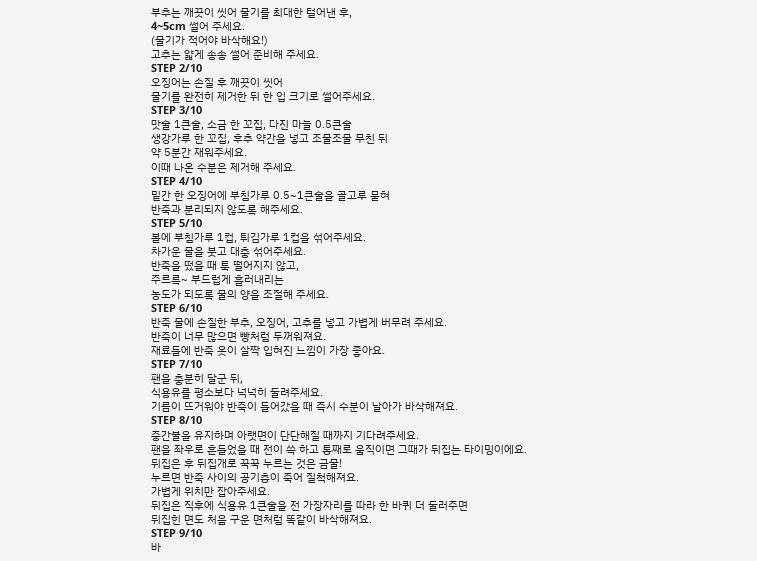부추는 깨끗이 씻어 물기를 최대한 털어낸 후,
4~5cm 썰어 주세요.
(물기가 적어야 바삭해요!)
고추는 얇게 송송 썰어 준비해 주세요.
STEP 2/10
오징어는 손질 후 깨끗이 씻어
물기를 완전히 제거한 뒤 한 입 크기로 썰어주세요.
STEP 3/10
맛술 1큰술, 소금 한 꼬집, 다진 마늘 0.5큰술
생강가루 한 꼬집, 후추 약간을 넣고 조물조물 무친 뒤
약 5분간 재워주세요.
이때 나온 수분은 제거해 주세요.
STEP 4/10
밑간 한 오징어에 부침가루 0.5~1큰술을 골고루 묻혀
반죽과 분리되지 않도록 해주세요.
STEP 5/10
볼에 부침가루 1컵, 튀김가루 1컵을 섞어주세요.
차가운 물을 붓고 대충 섞어주세요.
반죽을 떴을 때 툭 떨어지지 않고,
주르륵~ 부드럽게 흘러내리는
농도가 되도록 물의 양을 조절해 주세요.
STEP 6/10
반죽 물에 손질한 부추, 오징어, 고추를 넣고 가볍게 버무려 주세요.
반죽이 너무 많으면 빵처럼 두꺼워져요.
재료들에 반죽 옷이 살짝 입혀진 느낌이 가장 좋아요.
STEP 7/10
팬을 충분히 달군 뒤,
식용유를 평소보다 넉넉히 둘려주세요.
기름이 뜨거워야 반죽이 들어갔을 때 즉시 수분이 날아가 바삭해져요.
STEP 8/10
중간불을 유지하며 아랫면이 단단해질 때까지 기다려주세요.
팬을 좌우로 흔들었을 때 전이 쓱 하고 통째로 움직이면 그때가 뒤집는 타이밍이에요.
뒤집은 후 뒤집개로 꾹꾹 누르는 것은 금물!
누르면 반죽 사이의 공기층이 죽어 질척해져요.
가볍게 위치만 잡아주세요.
뒤집은 직후에 식용유 1큰술을 전 가장자리를 따라 한 바퀴 더 둘러주면
뒤집힌 면도 처음 구운 면처럼 똑같이 바삭해져요.
STEP 9/10
바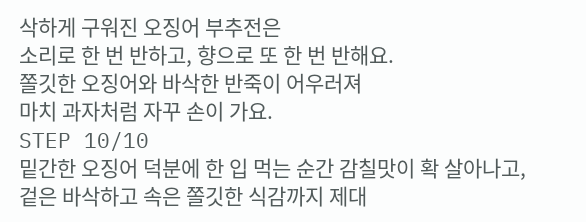삭하게 구워진 오징어 부추전은
소리로 한 번 반하고, 향으로 또 한 번 반해요.
쫄깃한 오징어와 바삭한 반죽이 어우러져
마치 과자처럼 자꾸 손이 가요.
STEP 10/10
밑간한 오징어 덕분에 한 입 먹는 순간 감칠맛이 확 살아나고,
겉은 바삭하고 속은 쫄깃한 식감까지 제대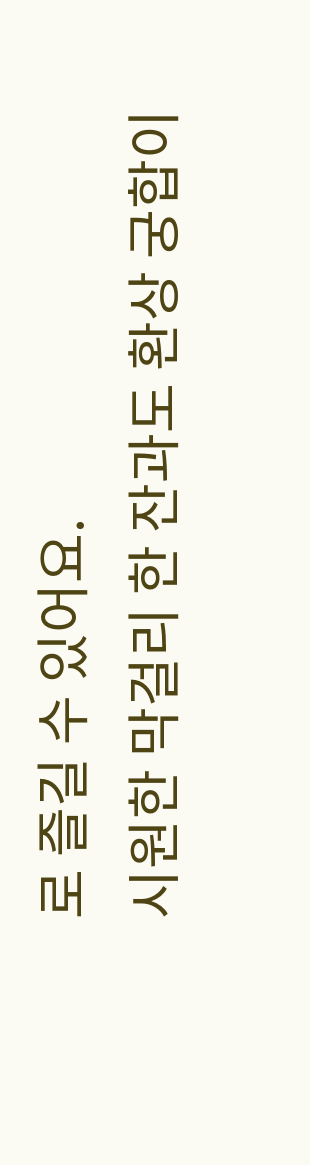로 즐길 수 있어요.
시원한 막걸리 한 잔과도 환상 궁합이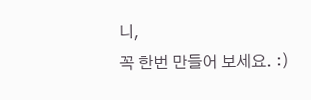니,
꼭 한번 만들어 보세요. :)